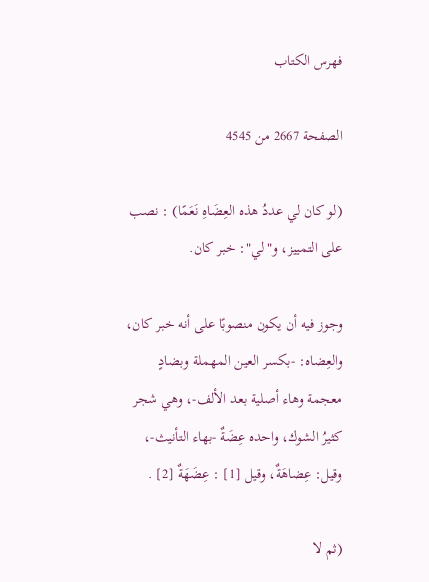فهرس الكتاب

الصفحة 2667 من 4545

(لو كان لي عددُ هذه العِضَاهِ نَعَمًا) : نصب على التمييز، و"لي": خبر كان.

وجوز فيه أن يكون منصوبًا على أنه خبر كان، والعِضاه: -بكسر العين المهملة وبضادٍ معجمة وهاء أصلية بعد الألف-، وهي شجر كثيرُ الشوك، واحده عِضَةٌ -بهاء التأنيث-، وقيل: عِضاهَةٌ، وقيل [1] : عِضَهَةٌ [2] .

(ثم لا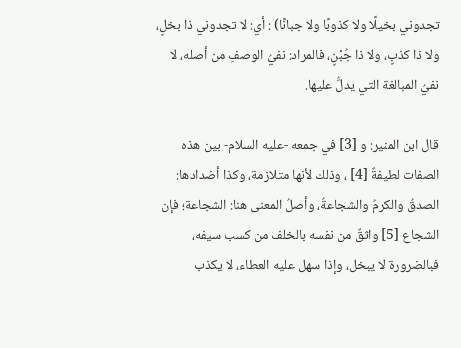تجدوني بخيلًا ولا كذوبًا ولا جبانًا) : أي: لا تجدوني ذا بخلٍ، ولا ذا كذبٍ، ولا ذا جُبْنٍ، فالمراد: نفيُ الوصفِ من أصله، لا نفيُ المبالغة التي يدلُّ عليها.

قال ابن المنير: و [3] في جمعه -عليه السلام- بين هذه الصفات لطيفةٌ [4] ، وذلك لأنها متلازمة، وكذا أضدادها: الصدقُ والكرمُ والشجاعةُ، وأصلُ المعنى هنا: الشجاعة؛ فإن الشجاع [5] واثقٌ من نفسه بالخلف من كسب سيفه، فبالضرورة لا يبخل، وإذا سهل عليه العطاء، لا يكذب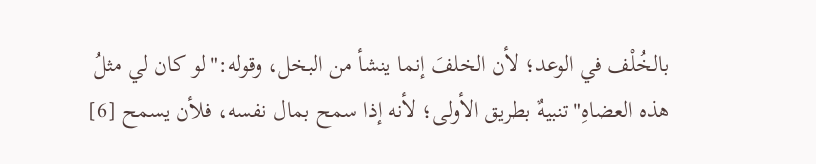بالخُلْف في الوعد؛ لأن الخلفَ إنما ينشأ من البخل، وقوله:"لو كان لي مثلُ هذه العضاهِ"تنبيهٌ بطريق الأولى؛ لأنه إذا سمح بمال نفسه، فلأن يسمح [6]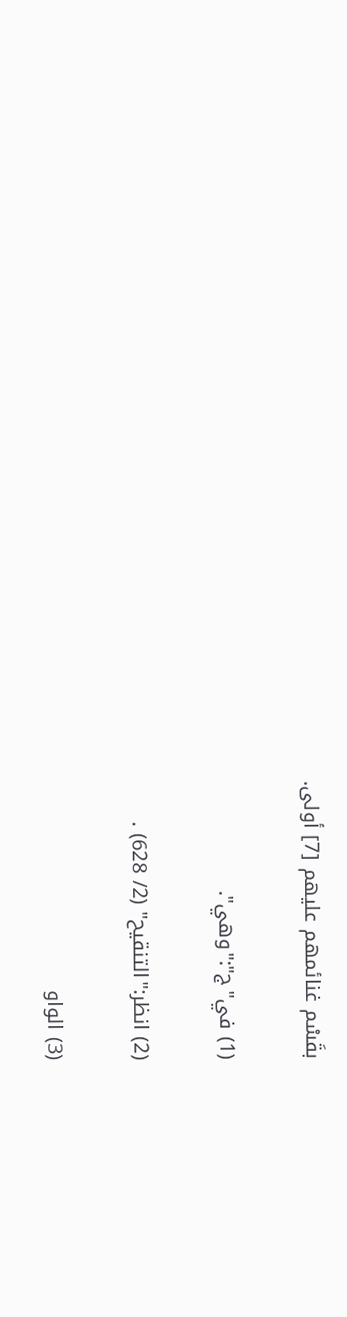بقَسْم غنائمهم عليهم [7] أولى.

(1) في"ج":"وهي".

(2) انظر:"التنقيح" (2/ 628) .

(3) الواو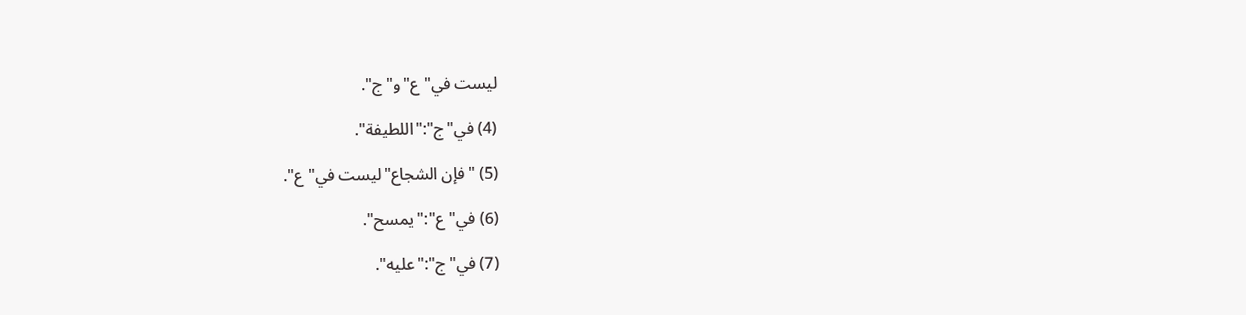ليست في"ع"و"ج".

(4) في"ج":"اللطيفة".

(5) "فإن الشجاع"ليست في"ع".

(6) في"ع":"يمسح".

(7) في"ج":"عليه".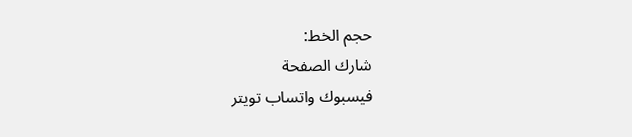حجم الخط:
شارك الصفحة
فيسبوك واتساب تويتر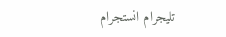تليجرام انستجرام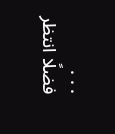. . .
فضلًا انتظر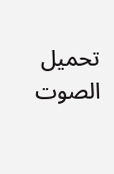تحميل الصوت